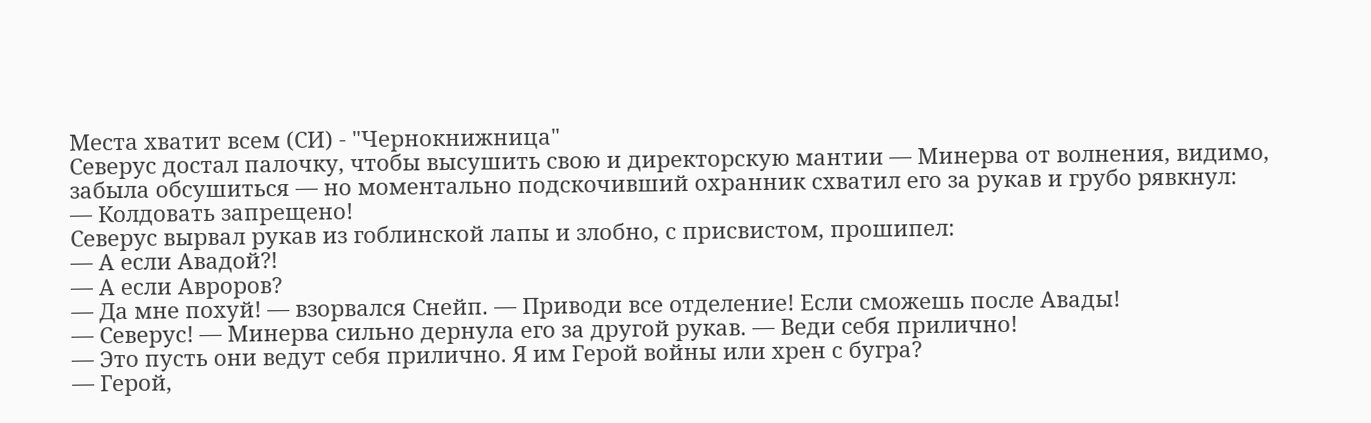Места хватит всем (СИ) - "Чернокнижница"
Северус достал палочку, чтобы высушить свою и директорскую мантии — Минерва от волнения, видимо, забыла обсушиться — но моментально подскочивший охранник схватил его за рукав и грубо рявкнул:
— Колдовать запрещено!
Северус вырвал рукав из гоблинской лапы и злобно, с присвистом, прошипел:
— А если Авадой?!
— А если Авроров?
— Да мне похуй! — взорвался Снейп. — Приводи все отделение! Если сможешь после Авады!
— Северус! — Минерва сильно дернула его за другой рукав. — Веди себя прилично!
— Это пусть они ведут себя прилично. Я им Герой войны или хрен с бугра?
— Герой,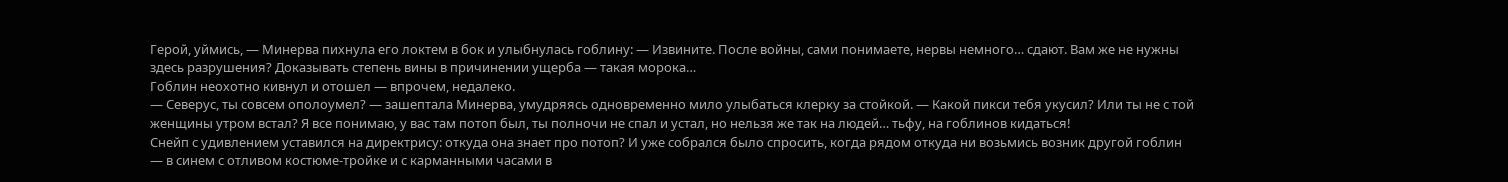Герой, уймись, — Минерва пихнула его локтем в бок и улыбнулась гоблину: — Извините. После войны, сами понимаете, нервы немного… сдают. Вам же не нужны здесь разрушения? Доказывать степень вины в причинении ущерба — такая морока…
Гоблин неохотно кивнул и отошел — впрочем, недалеко.
— Северус, ты совсем ополоумел? — зашептала Минерва, умудряясь одновременно мило улыбаться клерку за стойкой. — Какой пикси тебя укусил? Или ты не с той женщины утром встал? Я все понимаю, у вас там потоп был, ты полночи не спал и устал, но нельзя же так на людей… тьфу, на гоблинов кидаться!
Снейп с удивлением уставился на директрису: откуда она знает про потоп? И уже собрался было спросить, когда рядом откуда ни возьмись возник другой гоблин — в синем с отливом костюме-тройке и с карманными часами в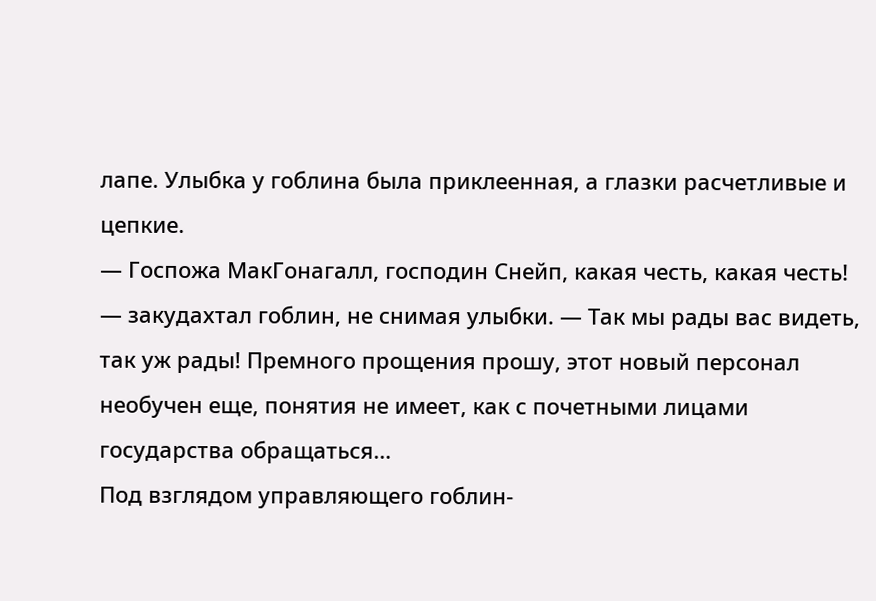лапе. Улыбка у гоблина была приклеенная, а глазки расчетливые и цепкие.
— Госпожа МакГонагалл, господин Снейп, какая честь, какая честь! — закудахтал гоблин, не снимая улыбки. — Так мы рады вас видеть, так уж рады! Премного прощения прошу, этот новый персонал необучен еще, понятия не имеет, как с почетными лицами государства обращаться…
Под взглядом управляющего гоблин-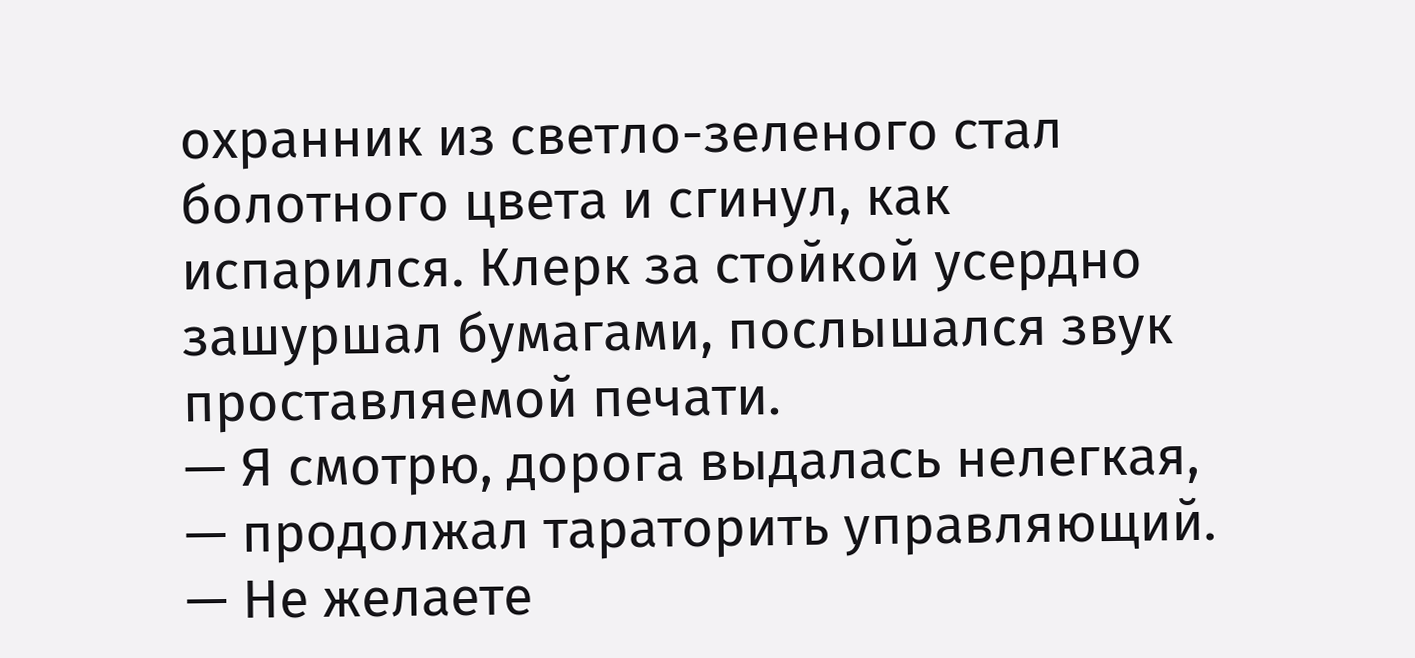охранник из светло-зеленого стал болотного цвета и сгинул, как испарился. Клерк за стойкой усердно зашуршал бумагами, послышался звук проставляемой печати.
— Я смотрю, дорога выдалась нелегкая, — продолжал тараторить управляющий. — Не желаете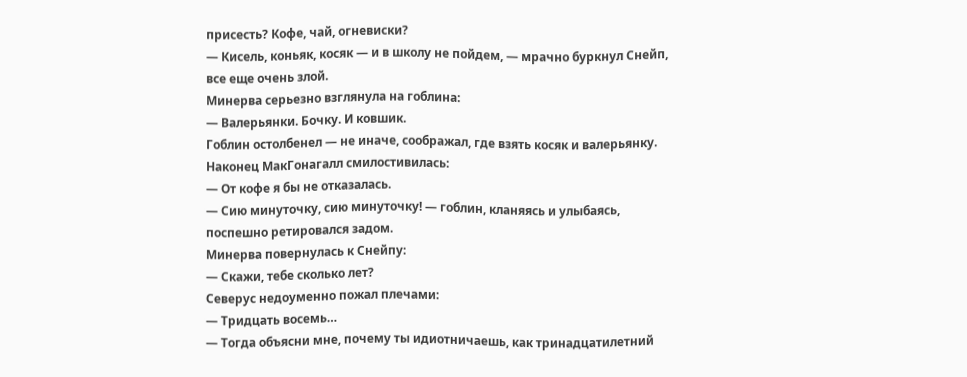присесть? Кофе, чай, огневиски?
— Кисель, коньяк, косяк — и в школу не пойдем, — мрачно буркнул Снейп, все еще очень злой.
Минерва серьезно взглянула на гоблина:
— Валерьянки. Бочку. И ковшик.
Гоблин остолбенел — не иначе, соображал, где взять косяк и валерьянку. Наконец МакГонагалл смилостивилась:
— От кофе я бы не отказалась.
— Сию минуточку, сию минуточку! — гоблин, кланяясь и улыбаясь, поспешно ретировался задом.
Минерва повернулась к Снейпу:
— Скажи, тебе сколько лет?
Северус недоуменно пожал плечами:
— Тридцать восемь…
— Тогда объясни мне, почему ты идиотничаешь, как тринадцатилетний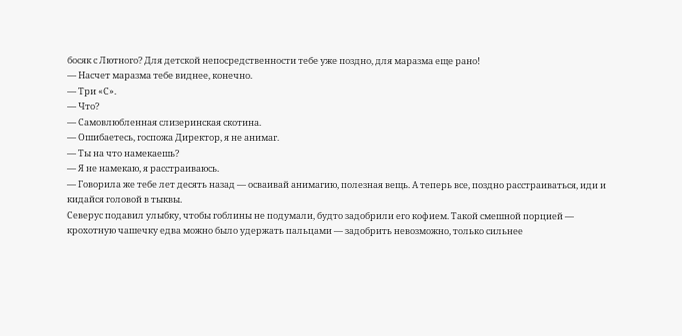босяк с Лютного? Для детской непосредственности тебе уже поздно, для маразма еще рано!
— Насчет маразма тебе виднее, конечно.
— Три «С».
— Что?
— Самовлюбленная слизеринская скотина.
— Ошибаетесь, госпожа Директор, я не анимаг.
— Ты на что намекаешь?
— Я не намекаю, я расстраиваюсь.
— Говорила же тебе лет десять назад — осваивай анимагию, полезная вещь. А теперь все, поздно расстраиваться, иди и кидайся головой в тыквы.
Северус подавил улыбку, чтобы гоблины не подумали, будто задобрили его кофием. Такой смешной порцией — крохотную чашечку едва можно было удержать пальцами — задобрить невозможно, только сильнее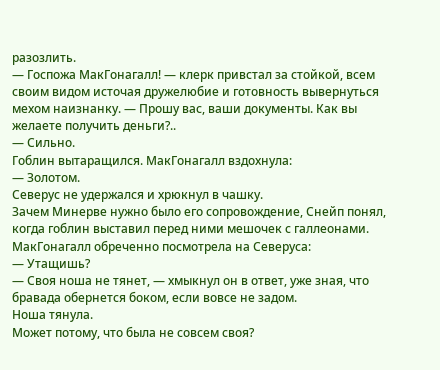разозлить.
— Госпожа МакГонагалл! — клерк привстал за стойкой, всем своим видом источая дружелюбие и готовность вывернуться мехом наизнанку. — Прошу вас, ваши документы. Как вы желаете получить деньги?..
— Сильно.
Гоблин вытаращился. МакГонагалл вздохнула:
— Золотом.
Северус не удержался и хрюкнул в чашку.
Зачем Минерве нужно было его сопровождение, Снейп понял, когда гоблин выставил перед ними мешочек с галлеонами. МакГонагалл обреченно посмотрела на Северуса:
— Утащишь?
— Своя ноша не тянет, — хмыкнул он в ответ, уже зная, что бравада обернется боком, если вовсе не задом.
Ноша тянула.
Может потому, что была не совсем своя?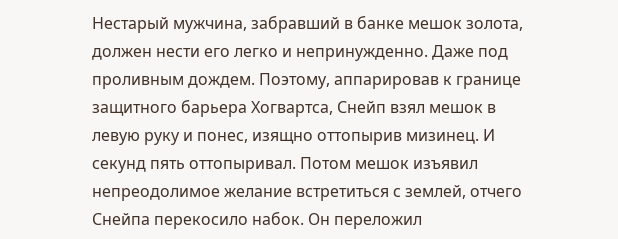Нестарый мужчина, забравший в банке мешок золота, должен нести его легко и непринужденно. Даже под проливным дождем. Поэтому, аппарировав к границе защитного барьера Хогвартса, Снейп взял мешок в левую руку и понес, изящно оттопырив мизинец. И секунд пять оттопыривал. Потом мешок изъявил непреодолимое желание встретиться с землей, отчего Снейпа перекосило набок. Он переложил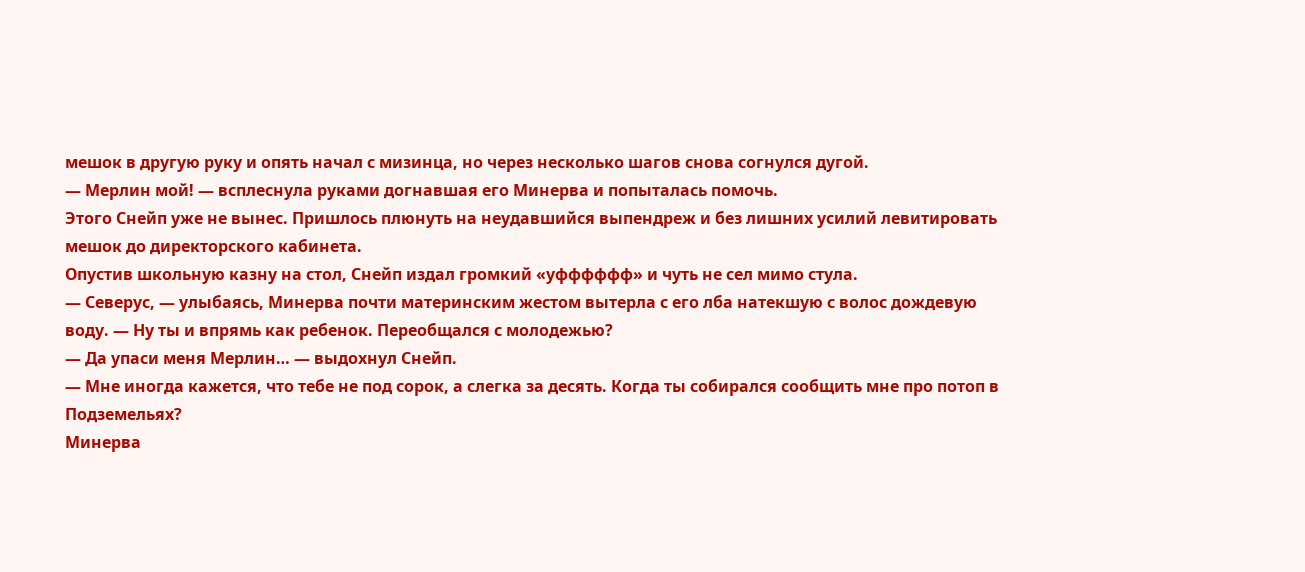мешок в другую руку и опять начал с мизинца, но через несколько шагов снова согнулся дугой.
— Мерлин мой! — всплеснула руками догнавшая его Минерва и попыталась помочь.
Этого Снейп уже не вынес. Пришлось плюнуть на неудавшийся выпендреж и без лишних усилий левитировать мешок до директорского кабинета.
Опустив школьную казну на стол, Снейп издал громкий «уфффффф» и чуть не сел мимо стула.
— Северус, — улыбаясь, Минерва почти материнским жестом вытерла с его лба натекшую с волос дождевую воду. — Ну ты и впрямь как ребенок. Переобщался с молодежью?
— Да упаси меня Мерлин… — выдохнул Снейп.
— Мне иногда кажется, что тебе не под сорок, а слегка за десять. Когда ты собирался сообщить мне про потоп в Подземельях?
Минерва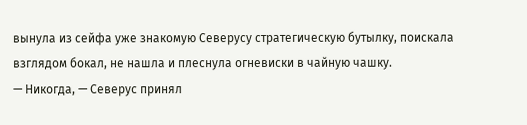вынула из сейфа уже знакомую Северусу стратегическую бутылку, поискала взглядом бокал, не нашла и плеснула огневиски в чайную чашку.
— Никогда, — Северус принял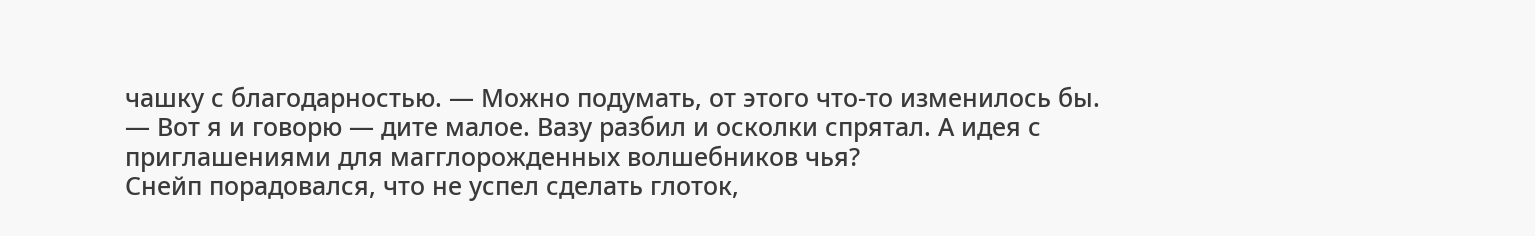чашку с благодарностью. — Можно подумать, от этого что-то изменилось бы.
— Вот я и говорю — дите малое. Вазу разбил и осколки спрятал. А идея с приглашениями для магглорожденных волшебников чья?
Снейп порадовался, что не успел сделать глоток,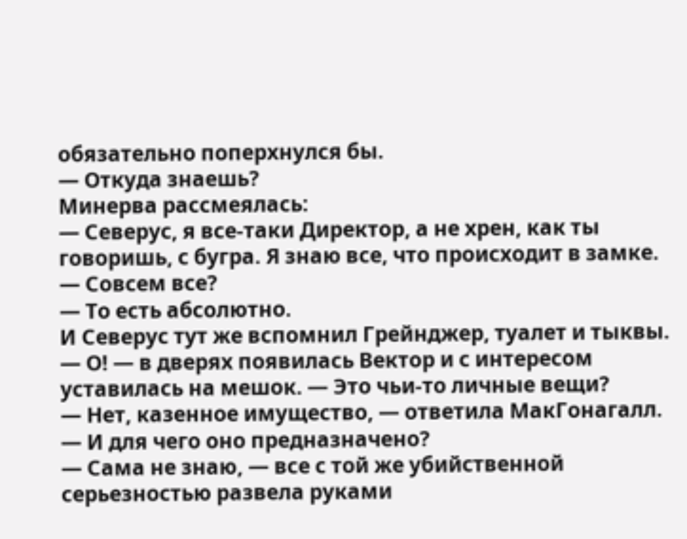обязательно поперхнулся бы.
— Откуда знаешь?
Минерва рассмеялась:
— Северус, я все-таки Директор, а не хрен, как ты говоришь, с бугра. Я знаю все, что происходит в замке.
— Совсем все?
— То есть абсолютно.
И Северус тут же вспомнил Грейнджер, туалет и тыквы.
— О! — в дверях появилась Вектор и с интересом уставилась на мешок. — Это чьи-то личные вещи?
— Нет, казенное имущество, — ответила МакГонагалл.
— И для чего оно предназначено?
— Сама не знаю, — все с той же убийственной серьезностью развела руками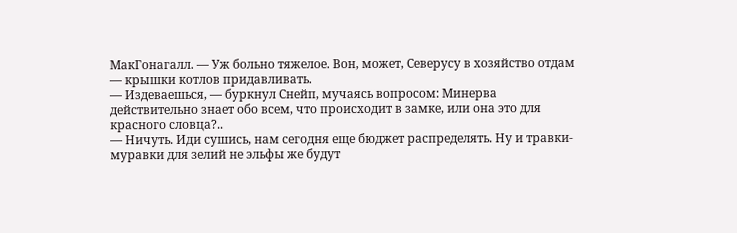МакГонагалл. — Уж больно тяжелое. Вон, может, Северусу в хозяйство отдам — крышки котлов придавливать.
— Издеваешься, — буркнул Снейп, мучаясь вопросом: Минерва действительно знает обо всем, что происходит в замке, или она это для красного словца?..
— Ничуть. Иди сушись, нам сегодня еще бюджет распределять. Ну и травки-муравки для зелий не эльфы же будут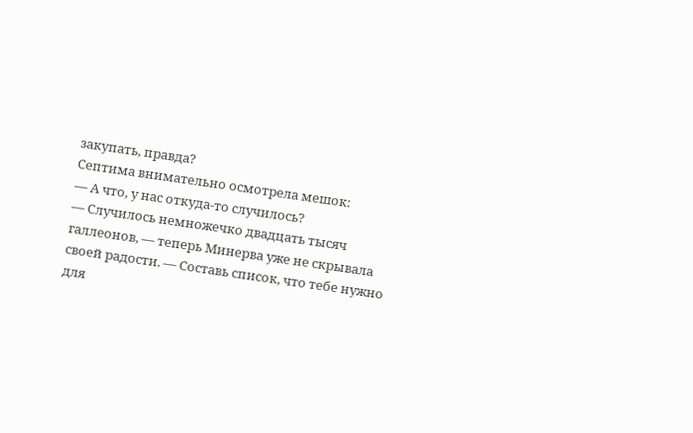закупать, правда?
Септима внимательно осмотрела мешок:
— А что, у нас откуда-то случилось?
— Случилось немножечко двадцать тысяч галлеонов, — теперь Минерва уже не скрывала своей радости. — Составь список, что тебе нужно для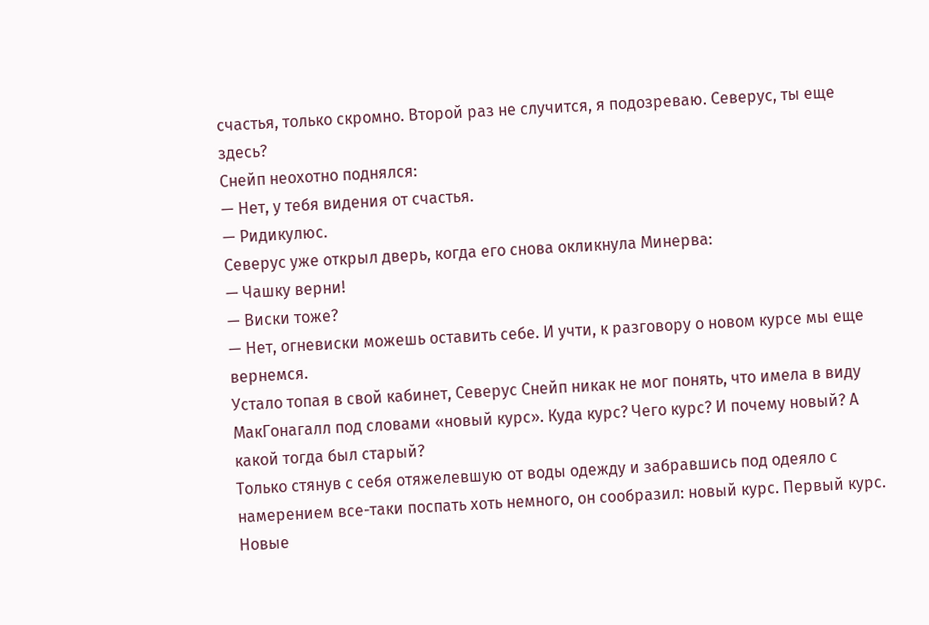счастья, только скромно. Второй раз не случится, я подозреваю. Северус, ты еще здесь?
Снейп неохотно поднялся:
— Нет, у тебя видения от счастья.
— Ридикулюс.
Северус уже открыл дверь, когда его снова окликнула Минерва:
— Чашку верни!
— Виски тоже?
— Нет, огневиски можешь оставить себе. И учти, к разговору о новом курсе мы еще вернемся.
Устало топая в свой кабинет, Северус Снейп никак не мог понять, что имела в виду МакГонагалл под словами «новый курс». Куда курс? Чего курс? И почему новый? А какой тогда был старый?
Только стянув с себя отяжелевшую от воды одежду и забравшись под одеяло с намерением все-таки поспать хоть немного, он сообразил: новый курс. Первый курс. Новые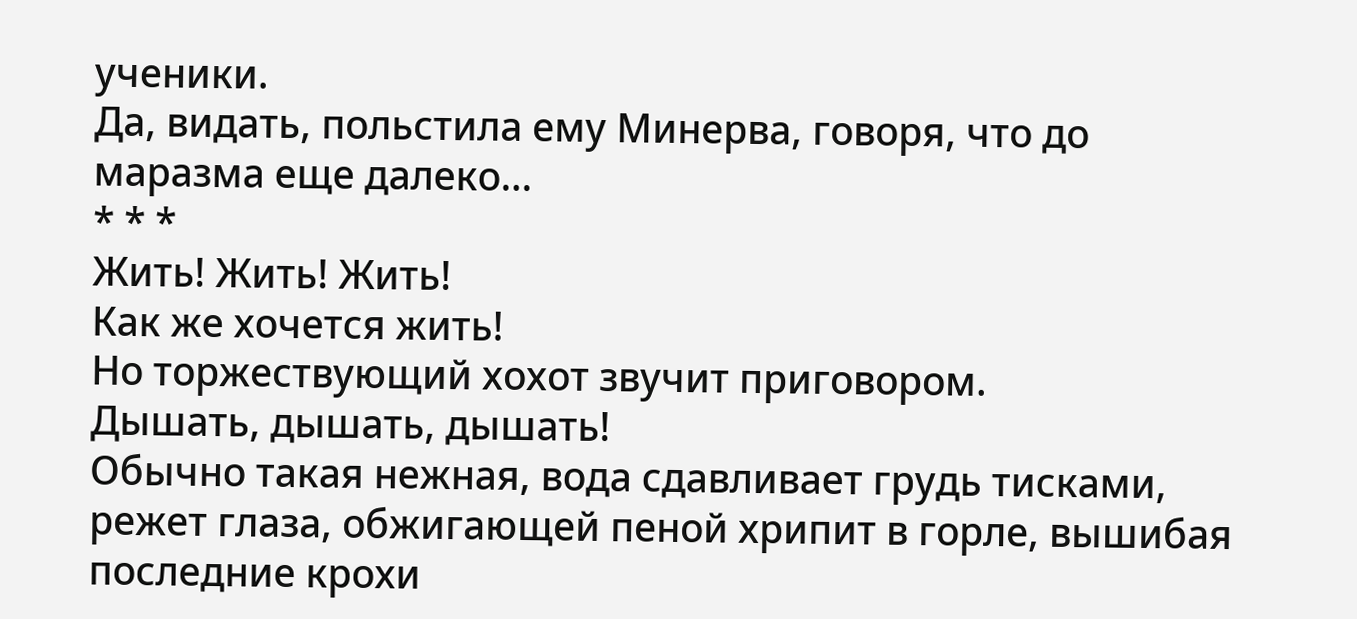ученики.
Да, видать, польстила ему Минерва, говоря, что до маразма еще далеко…
* * *
Жить! Жить! Жить!
Как же хочется жить!
Но торжествующий хохот звучит приговором.
Дышать, дышать, дышать!
Обычно такая нежная, вода сдавливает грудь тисками, режет глаза, обжигающей пеной хрипит в горле, вышибая последние крохи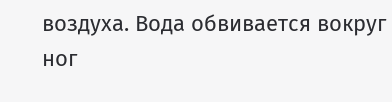воздуха. Вода обвивается вокруг ног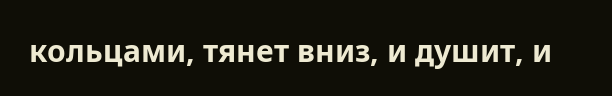кольцами, тянет вниз, и душит, и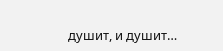душит, и душит…